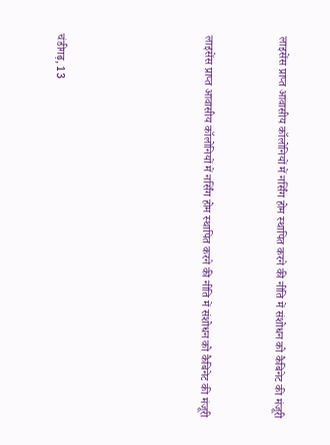लाइसेंस प्राप्त आवासीय कॉलोनियों में नर्सिंग होम स्थापित करने की नीति में संशोधन को कैबिनेट की मंजूरी


लाइसेंस प्राप्त आवासीय कॉलोनियों में नर्सिंग होम स्थापित करने की नीति में संशोधन को कैबिनेट की मंजूरी





चंडीगढ़, 13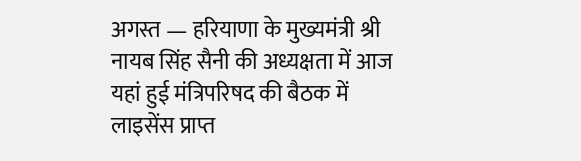अगस्त — हरियाणा के मुख्यमंत्री श्री नायब सिंह सैनी की अध्यक्षता में आज यहां हुई मंत्रिपरिषद की बैठक में लाइसेंस प्राप्त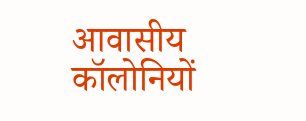आवासीय कॉलोनियों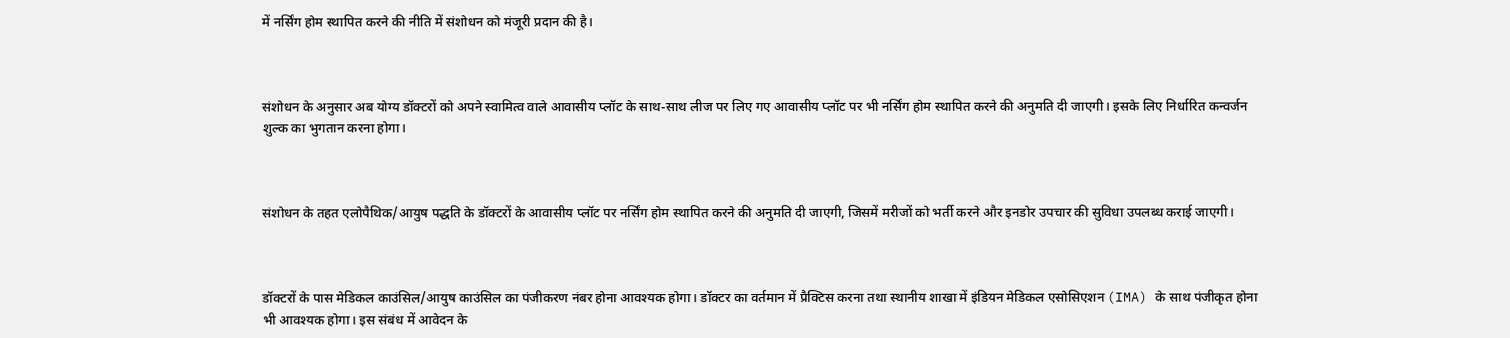में नर्सिंग होम स्थापित करने की नीति में संशोधन को मंजूरी प्रदान की है।



संशोधन के अनुसार अब योग्य डॉक्टरों को अपने स्वामित्व वाले आवासीय प्लॉट के साथ-साथ लीज पर लिए गए आवासीय प्लॉट पर भी नर्सिंग होम स्थापित करने की अनुमति दी जाएगी। इसके लिए निर्धारित कन्वर्जन शुल्क का भुगतान करना होगा।



संशोधन के तहत एलोपैथिक/आयुष पद्धति के डॉक्टरों के आवासीय प्लॉट पर नर्सिंग होम स्थापित करने की अनुमति दी जाएगी, जिसमें मरीजों को भर्ती करने और इनडोर उपचार की सुविधा उपलब्ध कराई जाएगी।



डॉक्टरों के पास मेडिकल काउंसिल/आयुष काउंसिल का पंजीकरण नंबर होना आवश्यक होगा। डॉक्टर का वर्तमान में प्रैक्टिस करना तथा स्थानीय शाखा में इंडियन मेडिकल एसोसिएशन (IMA) के साथ पंजीकृत होना भी आवश्यक होगा। इस संबंध में आवेदन के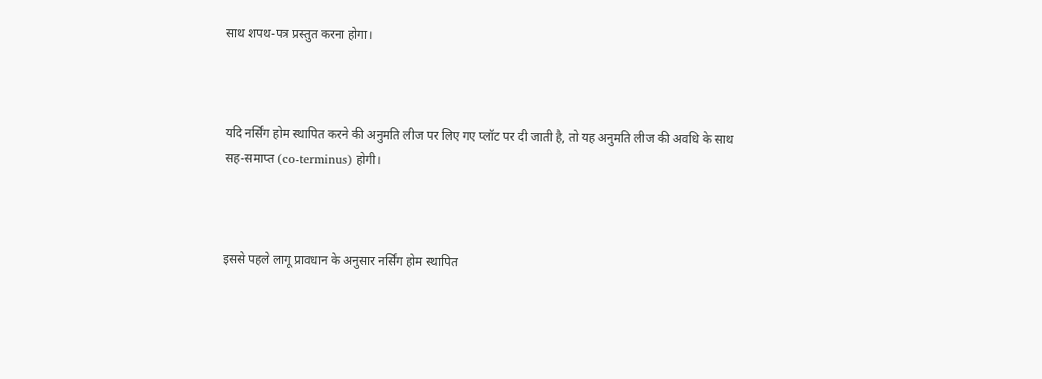साथ शपथ-पत्र प्रस्तुत करना होगा।



यदि नर्सिंग होम स्थापित करने की अनुमति लीज पर लिए गए प्लॉट पर दी जाती है, तो यह अनुमति लीज की अवधि के साथ सह-समाप्त (co-terminus) होगी।



इससे पहले लागू प्रावधान के अनुसार नर्सिंग होम स्थापित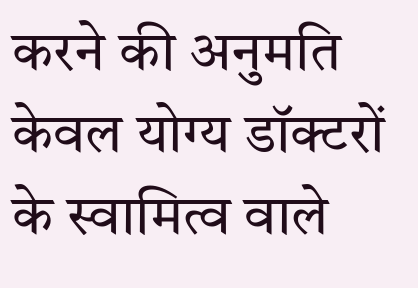करने की अनुमति केवल योग्य डॉक्टरों के स्वामित्व वाले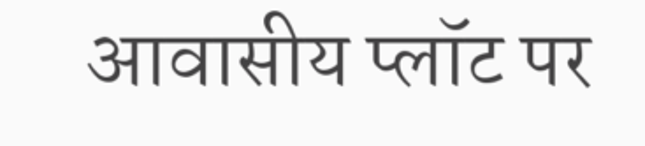आवासीय प्लॉट पर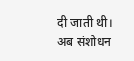दी जाती थी। अब संशोधन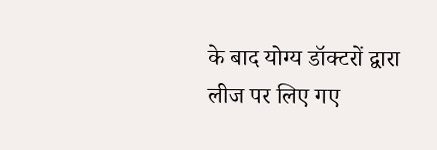के बाद योग्य डॉक्टरों द्वारा लीज पर लिए गए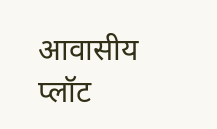आवासीय प्लॉट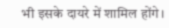भी इसके दायरे में शामिल होंगे।